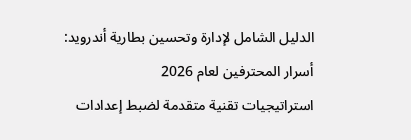الدليل الشامل لإدارة وتحسين بطارية أندرويد: أسرار المحترفين لعام 2026
استراتيجيات تقنية متقدمة لضبط إعدادات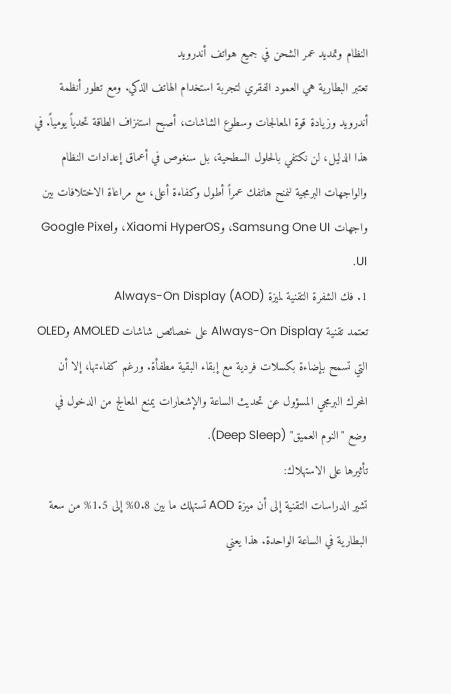النظام وتمديد عمر الشحن في جميع هواتف أندرويد
تعتبر البطارية هي العمود الفقري لتجربة استخدام الهاتف الذكي. ومع تطور أنظمة أندرويد وزيادة قوة المعالجات وسطوع الشاشات، أصبح استنزاف الطاقة تحدياً يومياً. في هذا الدليل، لن نكتفي بالحلول السطحية، بل سنغوص في أعماق إعدادات النظام والواجهات البرمجية لنمنح هاتفك عمراً أطول وكفاءة أعلى، مع مراعاة الاختلافات بين واجهات Samsung One UI، وXiaomi HyperOS، وGoogle Pixel UI.
1. فك الشفرة التقنية لميزة Always-On Display (AOD)
تعتمد تقنية Always-On Display على خصائص شاشات AMOLED وOLED التي تسمح بإضاءة بكسلات فردية مع إبقاء البقية مطفأة. ورغم كفاءتها، إلا أن المحرك البرمجي المسؤول عن تحديث الساعة والإشعارات يمنع المعالج من الدخول في وضع "النوم العميق" (Deep Sleep).
تأثيرها على الاستهلاك:
تشير الدراسات التقنية إلى أن ميزة AOD تستهلك ما بين 0.8% إلى 1.5% من سعة البطارية في الساعة الواحدة. هذا يعني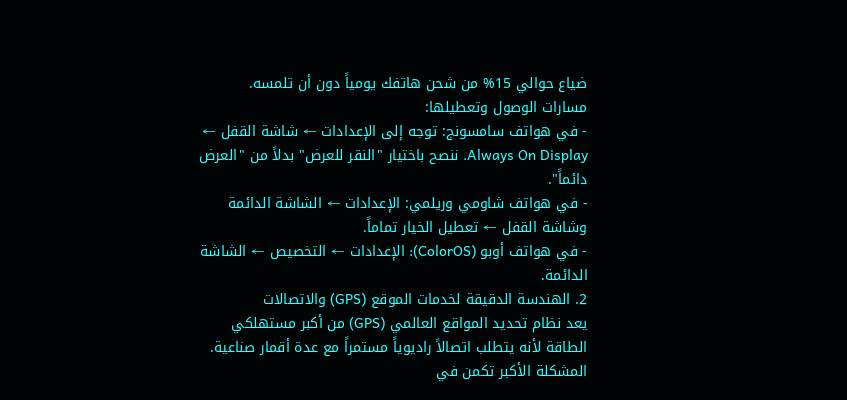ضياع حوالي 15% من شحن هاتفك يومياً دون أن تلمسه.
مسارات الوصول وتعطيلها:
- في هواتف سامسونج: توجه إلى الإعدادات ← شاشة القفل ← Always On Display. ننصح باختيار "النقر للعرض" بدلاً من "العرض دائماً".
- في هواتف شاومي وريلمي: الإعدادات ← الشاشة الدائمة وشاشة القفل ← تعطيل الخيار تماماً.
- في هواتف أوبو (ColorOS): الإعدادات ← التخصيص ← الشاشة الدائمة.
2. الهندسة الدقيقة لخدمات الموقع (GPS) والاتصالات
يعد نظام تحديد المواقع العالمي (GPS) من أكبر مستهلكي الطاقة لأنه يتطلب اتصالاً راديوياً مستمراً مع عدة أقمار صناعية. المشكلة الأكبر تكمن في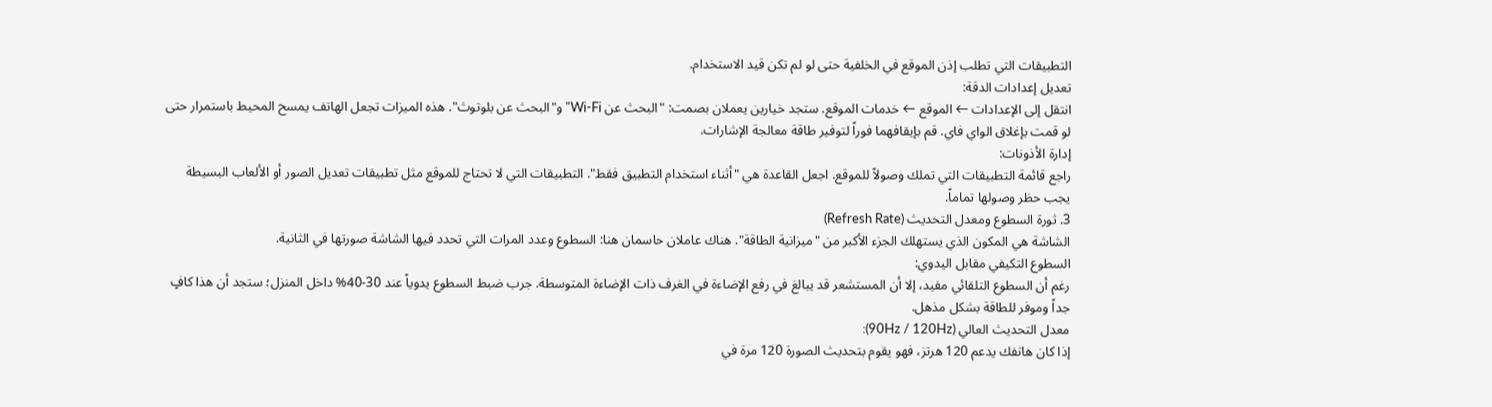التطبيقات التي تطلب إذن الموقع في الخلفية حتى لو لم تكن قيد الاستخدام.
تعديل إعدادات الدقة:
انتقل إلى الإعدادات ← الموقع ← خدمات الموقع. ستجد خيارين يعملان بصمت: "البحث عن Wi-Fi" و"البحث عن بلوتوث". هذه الميزات تجعل الهاتف يمسح المحيط باستمرار حتى لو قمت بإغلاق الواي فاي. قم بإيقافهما فوراً لتوفير طاقة معالجة الإشارات.
إدارة الأذونات:
راجع قائمة التطبيقات التي تملك وصولاً للموقع. اجعل القاعدة هي "أثناء استخدام التطبيق فقط". التطبيقات التي لا تحتاج للموقع مثل تطبيقات تعديل الصور أو الألعاب البسيطة يجب حظر وصولها تماماً.
3. ثورة السطوع ومعدل التحديث (Refresh Rate)
الشاشة هي المكون الذي يستهلك الجزء الأكبر من "ميزانية الطاقة". هناك عاملان حاسمان هنا: السطوع وعدد المرات التي تحدد فيها الشاشة صورتها في الثانية.
السطوع التكيفي مقابل اليدوي:
رغم أن السطوع التلقائي مفيد، إلا أن المستشعر قد يبالغ في رفع الإضاءة في الغرف ذات الإضاءة المتوسطة. جرب ضبط السطوع يدوياً عند 30-40% داخل المنزل؛ ستجد أن هذا كافٍ جداً وموفر للطاقة بشكل مذهل.
معدل التحديث العالي (90Hz / 120Hz):
إذا كان هاتفك يدعم 120 هرتز، فهو يقوم بتحديث الصورة 120 مرة في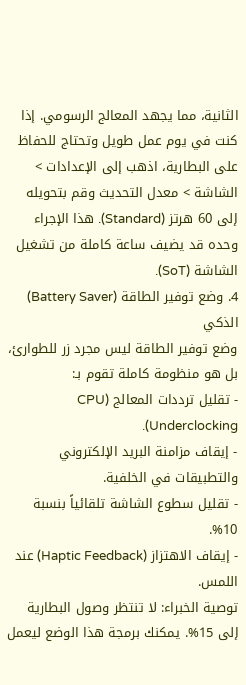الثانية، مما يجهد المعالج الرسومي. إذا كنت في يوم عمل طويل وتحتاج للحفاظ على البطارية، اذهب إلى الإعدادات > الشاشة > معدل التحديث وقم بتحويله إلى 60 هرتز (Standard). هذا الإجراء وحده قد يضيف ساعة كاملة من تشغيل الشاشة (SoT).
4. وضع توفير الطاقة (Battery Saver) الذكي
وضع توفير الطاقة ليس مجرد زر للطوارئ، بل هو منظومة كاملة تقوم بـ:
- تقليل ترددات المعالج (CPU Underclocking).
- إيقاف مزامنة البريد الإلكتروني والتطبيقات في الخلفية.
- تقليل سطوع الشاشة تلقائياً بنسبة 10%.
- إيقاف الاهتزاز (Haptic Feedback) عند اللمس.
توصية الخبراء: لا تنتظر وصول البطارية إلى 15%. يمكنك برمجة هذا الوضع ليعمل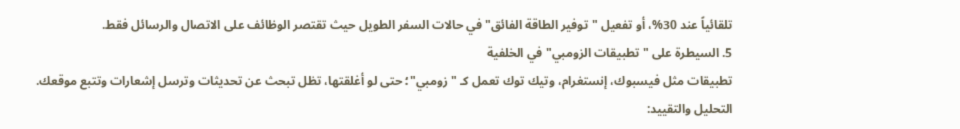تلقائياً عند 30%، أو تفعيل "توفير الطاقة الفائق" في حالات السفر الطويل حيث تقتصر الوظائف على الاتصال والرسائل فقط.
5. السيطرة على "تطبيقات الزومبي" في الخلفية
تطبيقات مثل فيسبوك، إنستغرام، وتيك توك تعمل كـ "زومبي"؛ حتى لو أغلقتها، تظل تبحث عن تحديثات وترسل إشعارات وتتبع موقعك.
التحليل والتقييد: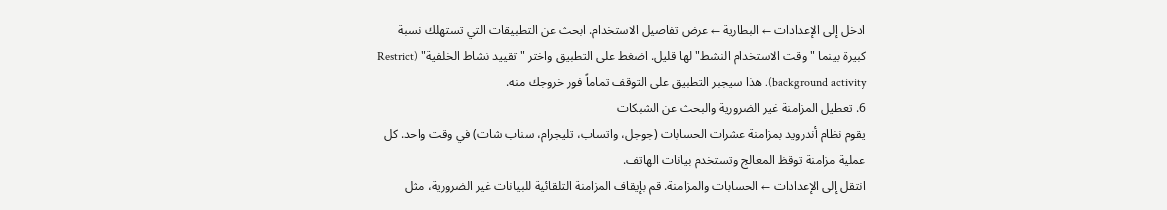ادخل إلى الإعدادات ← البطارية ← عرض تفاصيل الاستخدام. ابحث عن التطبيقات التي تستهلك نسبة كبيرة بينما "وقت الاستخدام النشط" لها قليل. اضغط على التطبيق واختر "تقييد نشاط الخلفية" (Restrict background activity). هذا سيجبر التطبيق على التوقف تماماً فور خروجك منه.
6. تعطيل المزامنة غير الضرورية والبحث عن الشبكات
يقوم نظام أندرويد بمزامنة عشرات الحسابات (جوجل، واتساب، تليجرام، سناب شات) في وقت واحد. كل عملية مزامنة توقظ المعالج وتستخدم بيانات الهاتف.
انتقل إلى الإعدادات ← الحسابات والمزامنة. قم بإيقاف المزامنة التلقائية للبيانات غير الضرورية، مثل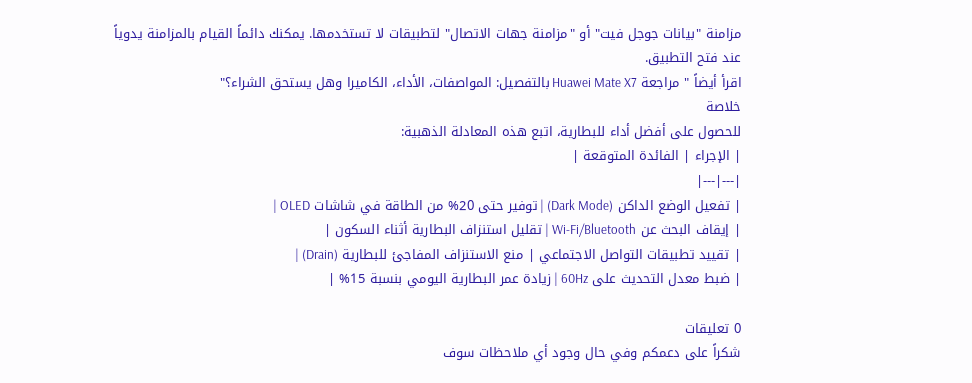مزامنة "بيانات جوجل فيت" أو "مزامنة جهات الاتصال" لتطبيقات لا تستخدمها. يمكنك دائماً القيام بالمزامنة يدوياً عند فتح التطبيق.
اقرأ أيضاً " مراجعة Huawei Mate X7 بالتفصيل: المواصفات، الأداء، الكاميرا وهل يستحق الشراء؟"
خلاصة
للحصول على أفضل أداء للبطارية، اتبع هذه المعادلة الذهبية:
| الإجراء | الفائدة المتوقعة |
|---|---|
| تفعيل الوضع الداكن (Dark Mode) | توفير حتى 20% من الطاقة في شاشات OLED |
| إيقاف البحث عن Wi-Fi/Bluetooth | تقليل استنزاف البطارية أثناء السكون |
| تقييد تطبيقات التواصل الاجتماعي | منع الاستنزاف المفاجئ للبطارية (Drain) |
| ضبط معدل التحديث على 60Hz | زيادة عمر البطارية اليومي بنسبة 15% |

0 تعليقات
شكراً على دعمكم وفي حال وجود أي ملاحظات سوف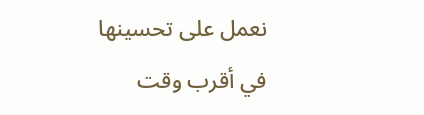نعمل على تحسينها في أقرب وقت